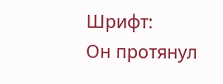Шрифт:
Он протянул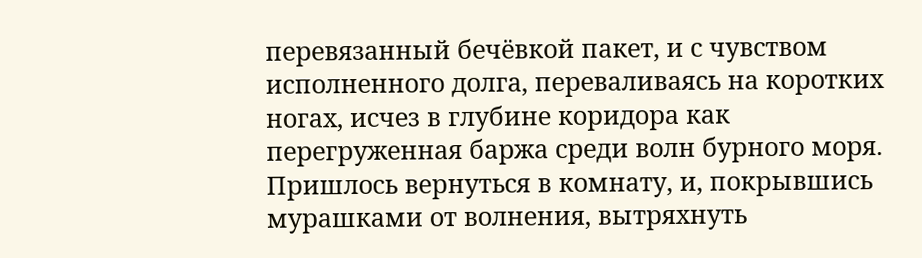перевязанный бечёвкой пакет, и с чувством исполненного долга, переваливаясь на коротких ногах, исчез в глубине коридора как перегруженная баржа среди волн бурного моря. Пришлось вернуться в комнату, и, покрывшись мурашками от волнения, вытряхнуть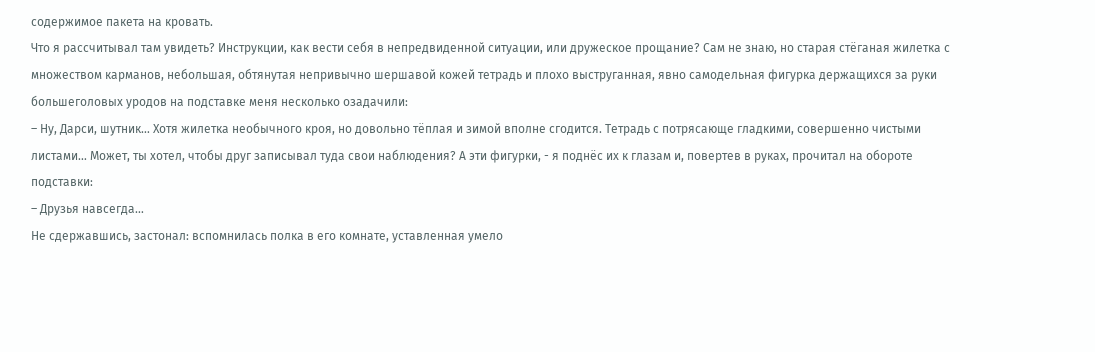содержимое пакета на кровать.
Что я рассчитывал там увидеть? Инструкции, как вести себя в непредвиденной ситуации, или дружеское прощание? Сам не знаю, но старая стёганая жилетка с множеством карманов, небольшая, обтянутая непривычно шершавой кожей тетрадь и плохо выструганная, явно самодельная фигурка держащихся за руки большеголовых уродов на подставке меня несколько озадачили:
– Ну, Дарси, шутник… Хотя жилетка необычного кроя, но довольно тёплая и зимой вполне сгодится. Тетрадь с потрясающе гладкими, совершенно чистыми листами… Может, ты хотел, чтобы друг записывал туда свои наблюдения? А эти фигурки, - я поднёс их к глазам и, повертев в руках, прочитал на обороте подставки:
– Друзья навсегда…
Не сдержавшись, застонал: вспомнилась полка в его комнате, уставленная умело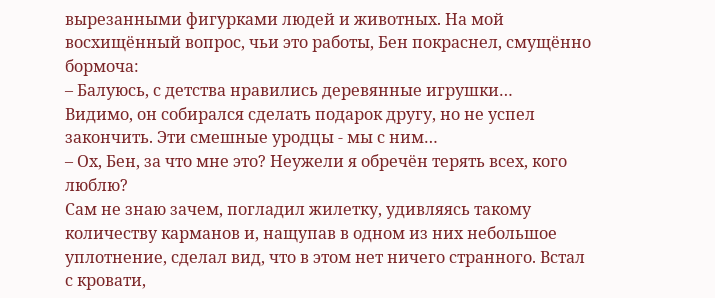вырезанными фигурками людей и животных. На мой восхищённый вопрос, чьи это работы, Бен покраснел, смущённо бормоча:
– Балуюсь, с детства нравились деревянные игрушки…
Видимо, он собирался сделать подарок другу, но не успел закончить. Эти смешные уродцы - мы с ним…
– Ох, Бен, за что мне это? Неужели я обречён терять всех, кого люблю?
Сам не знаю зачем, погладил жилетку, удивляясь такому количеству карманов и, нащупав в одном из них небольшое уплотнение, сделал вид, что в этом нет ничего странного. Встал с кровати,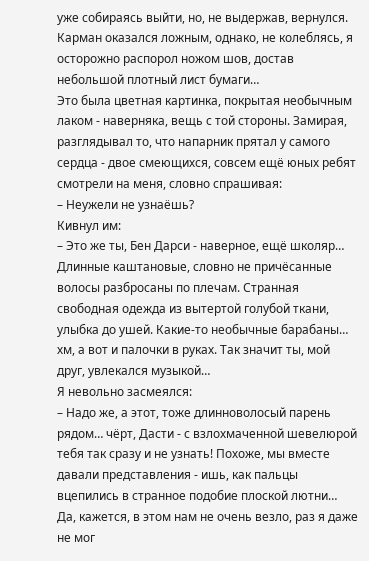уже собираясь выйти, но, не выдержав, вернулся. Карман оказался ложным, однако, не колеблясь, я осторожно распорол ножом шов, достав небольшой плотный лист бумаги…
Это была цветная картинка, покрытая необычным лаком - наверняка, вещь с той стороны. Замирая, разглядывал то, что напарник прятал у самого сердца - двое смеющихся, совсем ещё юных ребят смотрели на меня, словно спрашивая:
– Неужели не узнаёшь?
Кивнул им:
– Это же ты, Бен Дарси - наверное, ещё школяр… Длинные каштановые, словно не причёсанные волосы разбросаны по плечам. Странная свободная одежда из вытертой голубой ткани, улыбка до ушей. Какие-то необычные барабаны… хм, а вот и палочки в руках. Так значит ты, мой друг, увлекался музыкой…
Я невольно засмеялся:
– Надо же, а этот, тоже длинноволосый парень рядом… чёрт, Дасти - с взлохмаченной шевелюрой тебя так сразу и не узнать! Похоже, мы вместе давали представления - ишь, как пальцы вцепились в странное подобие плоской лютни… Да, кажется, в этом нам не очень везло, раз я даже не мог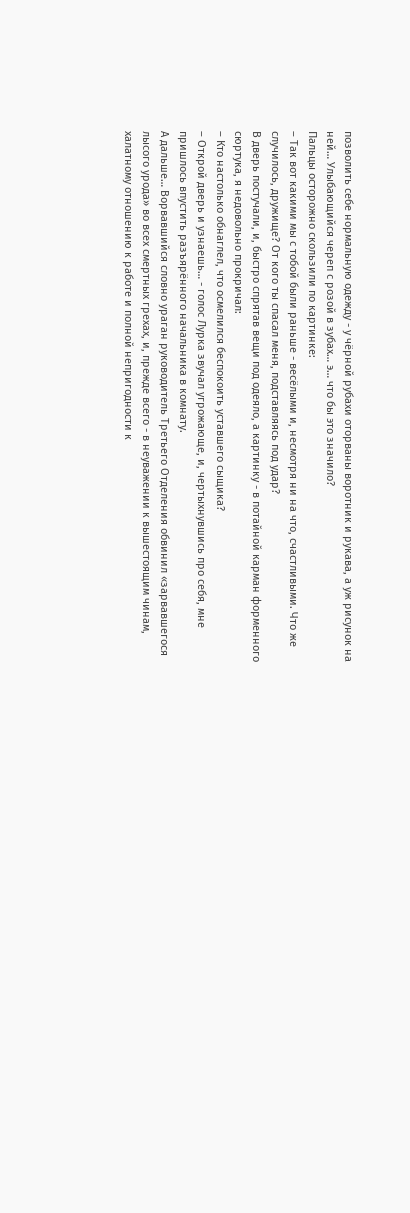позволить себе нормальную одежду - у чёрной рубахи оторваны воротник и рукава, а уж рисунок на ней… Улыбающийся череп с розой в зубах… э… что бы это значило?
Пальцы осторожно скользили по картинке:
– Так вот какими мы с тобой были раньше - весёлыми и, несмотря ни на что, счастливыми. Что же случилось, дружище? От кого ты спасал меня, подставляясь под удар?
В дверь постучали, и, быстро спрятав вещи под одеяло, а картинку - в потайной карман форменного сюртука, я недовольно прокричал:
– Кто настолько обнаглел, что осмелился беспокоить уставшего сыщика?
– Открой дверь и узнаешь… - голос Лурка звучал угрожающе, и, чертыхнувшись про себя, мне пришлось впустить разъярённого начальника в комнату.
А дальше… Ворвавшийся словно ураган руководитель Третьего Отделения обвинил «зарвавшегося лысого урода» во всех смертных грехах, и, прежде всего - в неуважении к вышестоящим чинам, халатному отношению к работе и полной непригодности к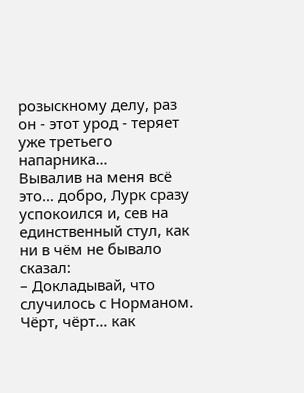розыскному делу, раз он - этот урод - теряет уже третьего напарника…
Вывалив на меня всё это… добро, Лурк сразу успокоился и, сев на единственный стул, как ни в чём не бывало сказал:
– Докладывай, что случилось с Норманом. Чёрт, чёрт… как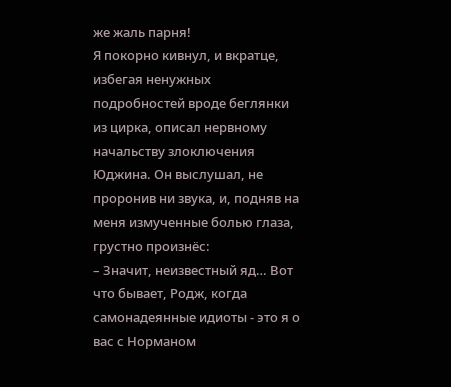же жаль парня!
Я покорно кивнул, и вкратце, избегая ненужных подробностей вроде беглянки из цирка, описал нервному начальству злоключения Юджина. Он выслушал, не проронив ни звука, и, подняв на меня измученные болью глаза, грустно произнёс:
– Значит, неизвестный яд… Вот что бывает, Родж, когда самонадеянные идиоты - это я о вас с Норманом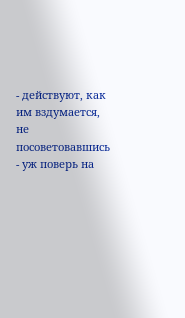- действуют, как им вздумается, не посоветовавшись - уж поверь на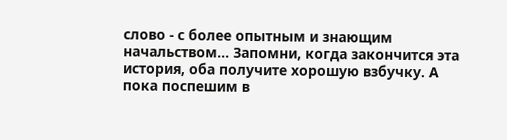слово - с более опытным и знающим начальством… Запомни, когда закончится эта история, оба получите хорошую взбучку. А пока поспешим в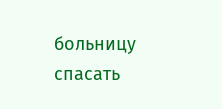больницу спасать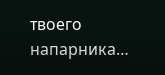твоего напарника…